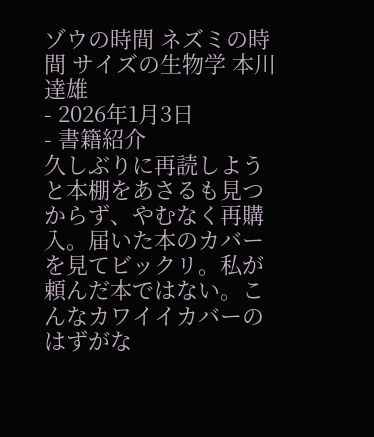ゾウの時間 ネズミの時間 サイズの生物学 本川達雄
- 2026年1月3日
- 書籍紹介
久しぶりに再読しようと本棚をあさるも見つからず、やむなく再購入。届いた本のカバーを見てビックリ。私が頼んだ本ではない。こんなカワイイカバーのはずがな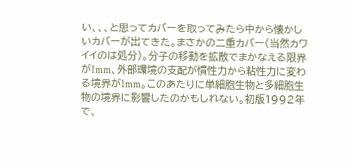い、、、と思ってカバーを取ってみたら中から懐かしいカバーが出てきた。まさかの二重カバー(当然カワイイのは処分)。分子の移動を拡散でまかなえる限界が1mm、外部環境の支配が慣性力から粘性力に変わる境界が1mm。このあたりに単細胞生物と多細胞生物の境界に影響したのかもしれない。初版1992年で、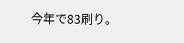今年で83刷り。